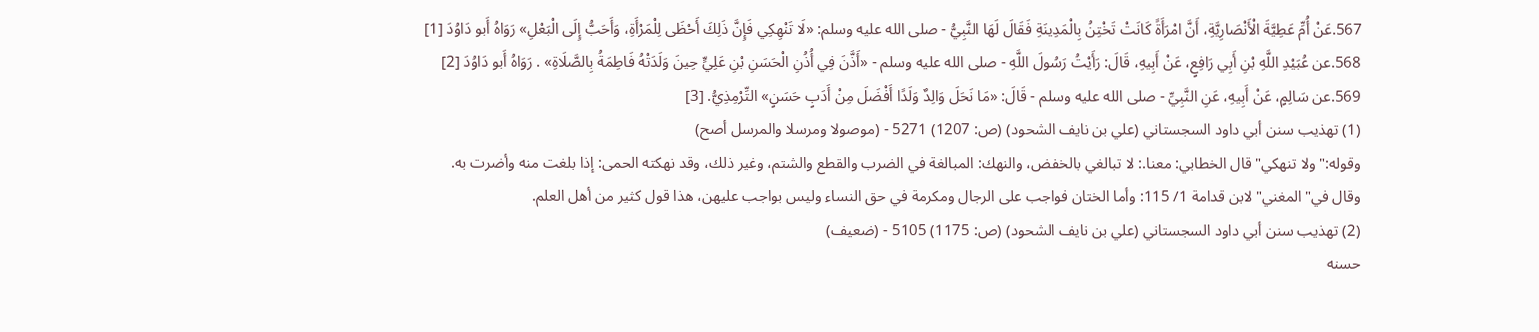567.عَنْ أُمِّ عَطِيَّةَ الْأَنْصَارِيَّةِ، أَنَّ امْرَأَةً كَانَتْ تَخْتِنُ بِالْمَدِينَةِ فَقَالَ لَهَا النَّبِيُّ - صلى الله عليه وسلم: «لَا تَنْهِكِي فَإِنَّ ذَلِكَ أَحْظَى لِلْمَرْأَةِ، وَأَحَبُّ إِلَى الْبَعْلِ» رَوَاهُ أَبو دَاوُدَ [1]
568.عن عُبَيْدِ اللَّهِ بْنِ أَبِي رَافِعٍ، عَنْ أَبِيهِ، قَالَ: رَأَيْتُ رَسُولَ اللَّهِ - صلى الله عليه وسلم - «أَذَّنَ فِي أُذُنِ الْحَسَنِ بْنِ عَلِيٍّ حِينَ وَلَدَتْهُ فَاطِمَةُ بِالصَّلَاةِ» . رَوَاهُ أَبو دَاوُدَ [2]
569.عن سَالِمٍ، عَنْ أَبِيهِ، عَنِ النَّبِيِّ - صلى الله عليه وسلم - قَالَ: «مَا نَحَلَ وَالِدٌ وَلَدًا أَفْضَلَ مِنْ أَدَبٍ حَسَنٍ» التِّرْمِذِيُّ. [3]
(1) تهذيب سنن أبي داود السجستاني (علي بن نايف الشحود) (ص: 1207) 5271 - (موصولا ومرسلا والمرسل أصح)
وقوله:"ولا تنهكي"قال الخطابي: معنا.: لا تبالغي بالخفض، والنهك: المبالغة في الضرب والقطع والشتم، وغير ذلك، وقد نهكته الحمى: إذا بلغت منه وأضرت به.
وقال في"المغني"لابن قدامة 1/ 115: وأما الختان فواجب على الرجال ومكرمة في حق النساء وليس بواجب عليهن، هذا قول كثير من أهل العلم.
(2) تهذيب سنن أبي داود السجستاني (علي بن نايف الشحود) (ص: 1175) 5105 - (ضعيف)
حسنه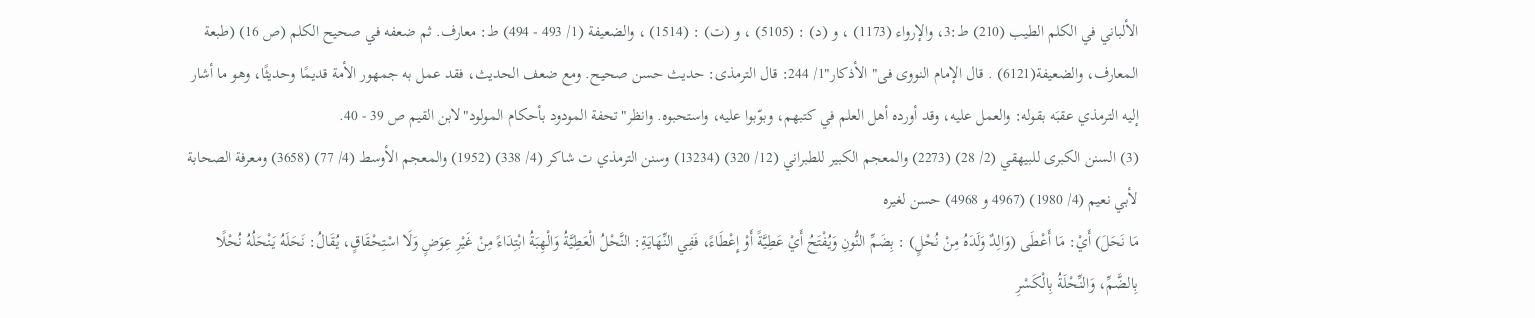الألباني في الكلم الطيب (210) ط:3، والإرواء (1173) ، و (د) : (5105) ، و (ت) : (1514) ، والضعيفة (1/ 493 - 494) ط: معارف. ثم ضعفه في صحيح الكلم (ص 16) (طبعة المعارف، والضعيفة(6121) . قال الإمام النووى فى"الأذكار"1/ 244: قال الترمذى: حديث حسن صحيح. ومع ضعف الحديث، فقد عمل به جمهور الأمة قديمًا وحديثًا، وهو ما أشار إليه الترمذي عقبَه بقوله: والعمل عليه، وقد أورده أهل العلم في كتبهم، وبوّبوا عليه، واستحبوه. وانظر"تحفة المودود بأحكام المولود"لابن القيم ص 39 - 40.
(3) السنن الكبرى للبيهقي (2/ 28) (2273) والمعجم الكبير للطبراني (12/ 320) (13234) وسنن الترمذي ت شاكر (4/ 338) (1952) والمعجم الأوسط (4/ 77) (3658) ومعرفة الصحابة لأبي نعيم (4/ 1980) (4967 و 4968) حسن لغيره
مَا نَحَلَ) أَيْ: مَا أَعْطَى (وَالِدٌ وَلَدَهُ مِنْ نُحْلٍ) : بِضَمِّ النُّونِ وَيُفْتَحُ أَيْ عَطِيَّةً أَوْ إِعْطَاءً، فَفِي النِّهَايَةِ: النَّحْلُ الْعَطِيَّةُ وَالْهِبَةُ ابْتِدَاءً مِنْ غَيْرِ عِوَضٍ وَلَا اسْتِحْقَاقٍ، يُقَالُ: نَحَلَهُ يَنْحَلُهُ نُحْلًا بِالضَّمِّ، وَالنِّحْلَةُ بِالْكَسْرِ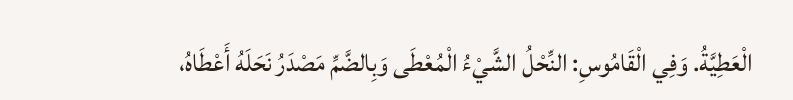الْعَطِيَّةُ. وَفِي الْقَامُوسِ: النِّحْلُ الشَّيْءُ الْمُعْطَى وَبِالضَّمِّ مَصْدَرُ نَحَلَهُ أَعْطَاهُ،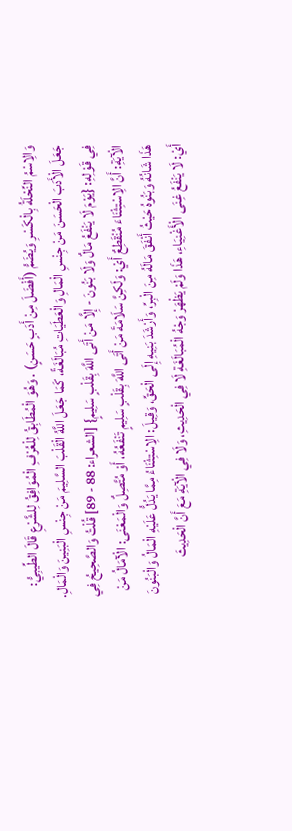وَالِاسْمُ النِّحْلَةُ بِالْكَسْرِ وَيُضَمُّ (أَفْضَلَ مِنْ أَدَبٍ حَسَنٍ) . وَهُوَ الْمُطَابِقُ لِلْعُرْفِ الْمُوَافِقُ لِلشَّرْعِ قَالَ الطِّيبِيُّ: جَعَلَ الْأَدَبَ الْحَسَنَ مَنْ جِنْسِ الْمَالِ وَالْعَطَيَاتِ مُبَالَغَةً، كَمَا جَعَلَ اللَّهُ الْقَلْبَ السَّلِيمَ مَنْ جِنْسِ الْبَنِينَ وَالْمَالِ. فِي قَوْلِهِ: {يَوْمَ لَا يَنْفَعُ مَالٌ وَلَا بَنُونَ - إِلَّا مَنْ أَتَى اللَّهَ بِقَلْبٍ سَلِيمٍ} [الشعراء: 88 - 89] قُلْتُ وَالصَّحِيحُ فِي الْآيَةِ: أَنَّ الِاسْتِثْنَاءَ مُنْقَطِعٌ أَيْ: وَلَكِنَّ سَلَامَةَ مَنْ أَتَى اللَّهَ بِقَلْبٍ سَلِيمٍ تَنْفَعُهُ، أَوْ مُتَّصِلٌ وَالْمَعْنَى: الْآمَالُ مَنْ هَذَا شَانُهُ وَبَنُوهُ حَيْثُ أَنْفَقَ مَالَهُ مِنَ الْبِرِّ، وَأَرْشَدَ بَنِيهِ إِلَى الْحَقِّ، وَقِيلَ: الِاسْتِثْنَاءُ مِمَّا يَدُلُّ عَلَيْهِ الْمَالُ وَالْبَنُونَ أَيْ: لَا يَنْفَعُ غِنَى الْأَغْنِيَاءِ، هَذَا وَلَمْ يَظْهَرْ وَجْهُ الْمُبَالَغَةِ لَا فِي الْحَدِيثِ، وَلَا فِي الْآيَةِ مَعَ أَنَّ الْحَدِيثَ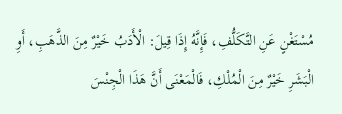مُسْتَغْنٍ عَنِ التَّكَلُّفِ، فَإِنَّهُ إِذَا قِيلَ: الْأَدَبُ خَيْرٌ مِنَ الذَّهَبِ، أَوِ الْبَشَرِ خَيْرٌ مِنَ الْمُلْكِ، فَالْمَعْنَى أَنَّ هَذَا الْجِنْسَ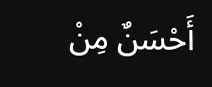أَحْسَنٌ مِنْ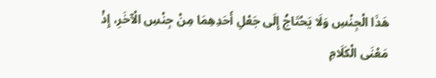هَذَا الْجِنْسِ وَلَا يَحْتَاجُ إِلَى جَعْلِ أَحَدِهِمَا مِنْ جِنْسِ الْآخَرِ، إِذْ مَعْنَى الْكَلَامِ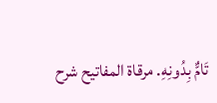تَامٌّ بِدُونِهِ. مرقاة المفاتيح شرح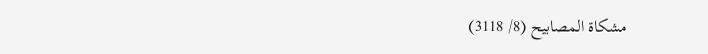مشكاة المصابيح (8/ 3118)